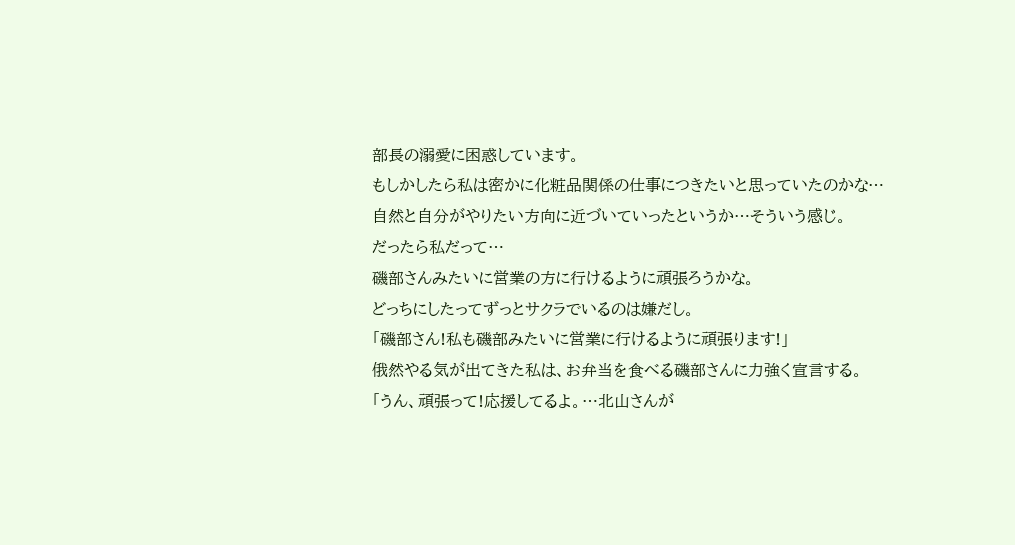部長の溺愛に困惑しています。
もしかしたら私は密かに化粧品関係の仕事につきたいと思っていたのかな…
自然と自分がやりたい方向に近づいていったというか…そういう感じ。
だったら私だって…
磯部さんみたいに営業の方に行けるように頑張ろうかな。
どっちにしたってずっとサクラでいるのは嫌だし。
「磯部さん!私も磯部みたいに営業に行けるように頑張ります!」
俄然やる気が出てきた私は、お弁当を食べる磯部さんに力強く宣言する。
「うん、頑張って!応援してるよ。…北山さんが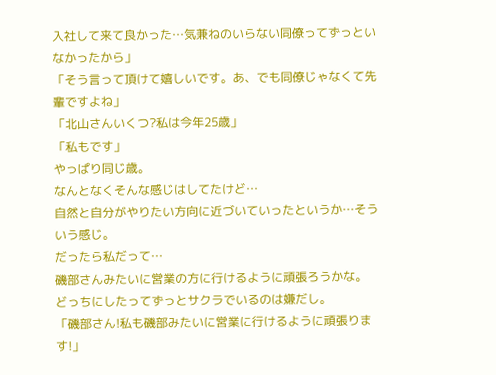入社して来て良かった…気兼ねのいらない同僚ってずっといなかったから」
「そう言って頂けて嬉しいです。あ、でも同僚じゃなくて先輩ですよね」
「北山さんいくつ?私は今年25歳」
「私もです」
やっぱり同じ歳。
なんとなくそんな感じはしてたけど…
自然と自分がやりたい方向に近づいていったというか…そういう感じ。
だったら私だって…
磯部さんみたいに営業の方に行けるように頑張ろうかな。
どっちにしたってずっとサクラでいるのは嫌だし。
「磯部さん!私も磯部みたいに営業に行けるように頑張ります!」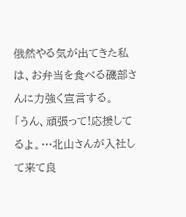俄然やる気が出てきた私は、お弁当を食べる磯部さんに力強く宣言する。
「うん、頑張って!応援してるよ。…北山さんが入社して来て良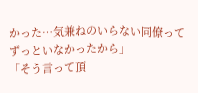かった…気兼ねのいらない同僚ってずっといなかったから」
「そう言って頂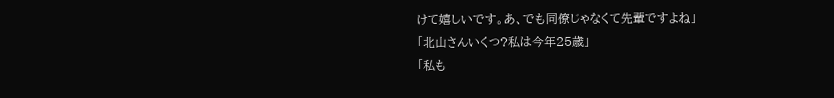けて嬉しいです。あ、でも同僚じゃなくて先輩ですよね」
「北山さんいくつ?私は今年25歳」
「私も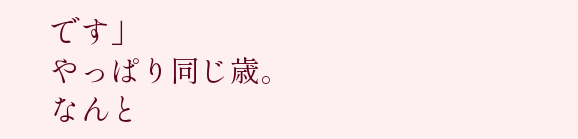です」
やっぱり同じ歳。
なんと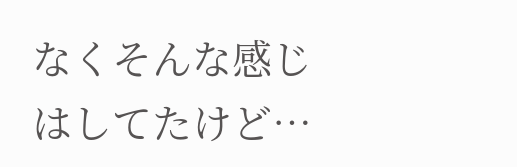なくそんな感じはしてたけど…